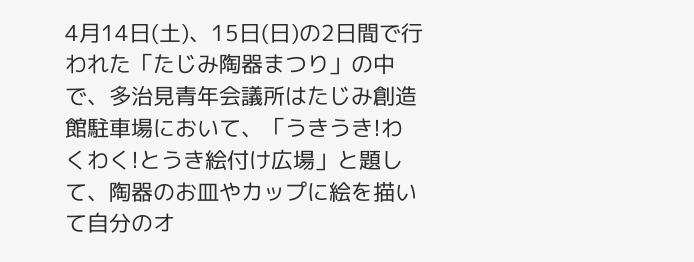4月14日(土)、15日(日)の2日間で行われた「たじみ陶器まつり」の中で、多治見青年会議所はたじみ創造館駐車場において、「うきうき!わくわく!とうき絵付け広場」と題して、陶器のお皿やカップに絵を描いて自分のオ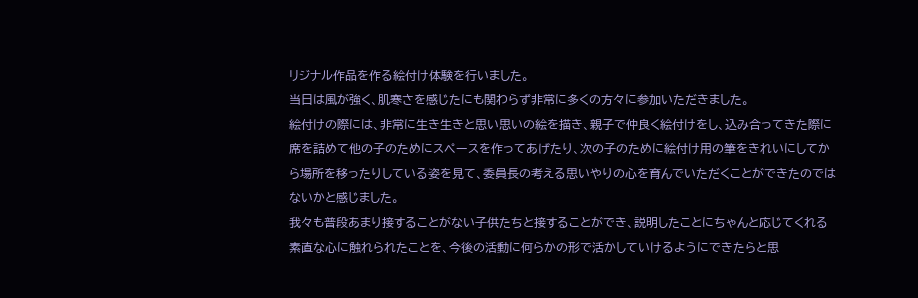リジナル作品を作る絵付け体験を行いました。
当日は風が強く、肌寒さを感じたにも関わらず非常に多くの方々に参加いただきました。
絵付けの際には、非常に生き生きと思い思いの絵を描き、親子で仲良く絵付けをし、込み合ってきた際に席を詰めて他の子のためにスペースを作ってあげたり、次の子のために絵付け用の筆をきれいにしてから場所を移ったりしている姿を見て、委員長の考える思いやりの心を育んでいただくことができたのではないかと感じました。
我々も普段あまり接することがない子供たちと接することができ、説明したことにちゃんと応じてくれる素直な心に触れられたことを、今後の活動に何らかの形で活かしていけるようにできたらと思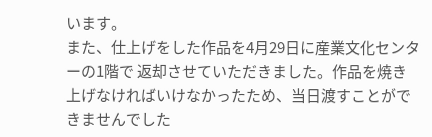います。
また、仕上げをした作品を4月29日に産業文化センターの1階で 返却させていただきました。作品を焼き上げなければいけなかったため、当日渡すことができませんでした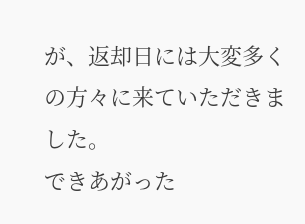が、返却日には大変多くの方々に来ていただきました。
できあがった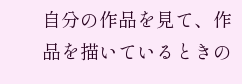自分の作品を見て、作品を描いているときの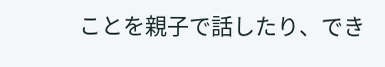ことを親子で話したり、でき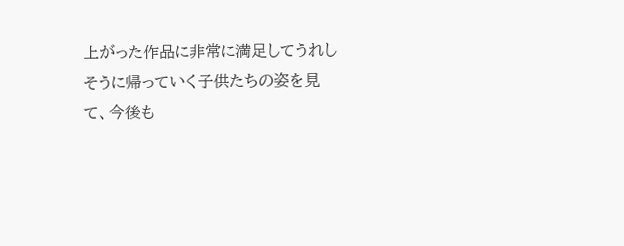上がった作品に非常に満足してうれしそうに帰っていく子供たちの姿を見て、今後も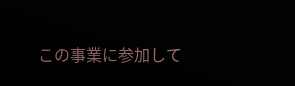この事業に参加して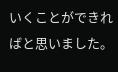いくことができればと思いました。